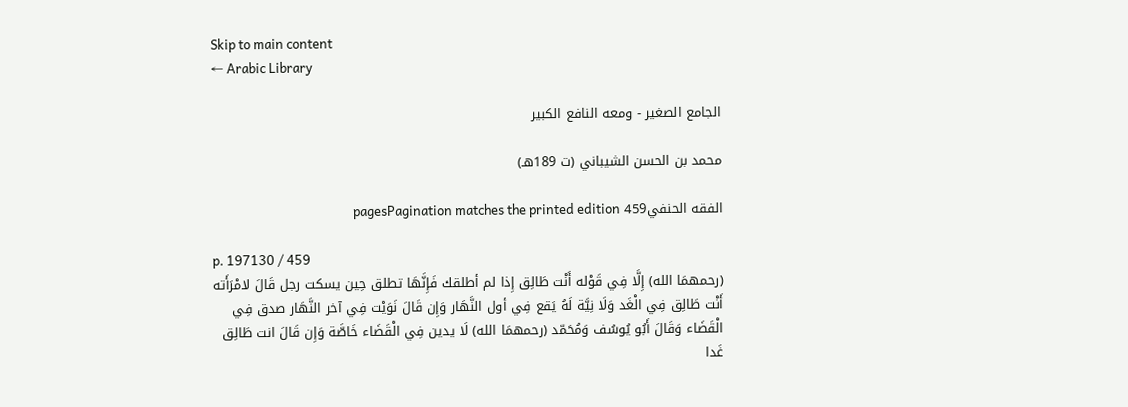Skip to main content
← Arabic Library

الجامع الصغير - ومعه النافع الكبير

محمد بن الحسن الشيباني (ت 189هـ)

الفقه الحنفي459 pagesPagination matches the printed edition

p. 197130 / 459
(رحمهمَا الله) إِلَّا فِي قَوْله أَنْت طَالِق إِذا لم أطلقك فَإِنَّهَا تطلق حِين يسكت رجل قَالَ لامْرَأَته أَنْت طَالِق فِي الْغَد وَلَا نِيَّة لَهُ يَقع فِي أول النَّهَار وَإِن قَالَ نَوَيْت فِي آخر النَّهَار صدق فِي الْقَضَاء وَقَالَ أَبُو يُوسُف وَمُحَمّد (رحمهمَا الله) لَا يدين فِي الْقَضَاء خَاصَّة وَإِن قَالَ انت طَالِق غَدا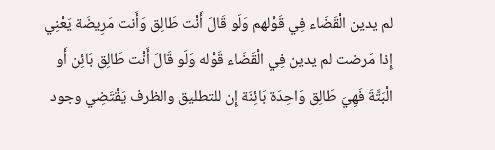لم يدين الْقَضَاء فِي قَوْلهم وَلَو قَالَ أَنْت طَالِق وَأَنت مَرِيضَة يَعْنِي إِذا مَرضت لم يدين فِي الْقَضَاء قَوْله وَلَو قَالَ أَنْت طَالِق بَائِن أَو الْبَتَّةَ فَهِيَ طَالِق وَاحِدَة بَائِنَة إِن للتطليق والظرف يَقْتَضِي وجود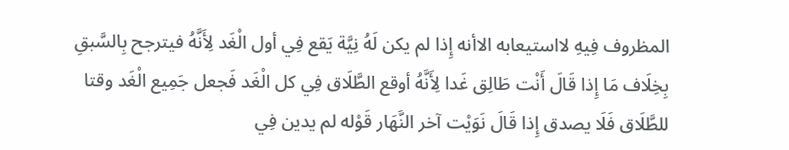المظروف فِيهِ لااستيعابه الاأنه إِذا لم يكن لَهُ نِيَّة يَقع فِي أول الْغَد لِأَنَّهُ فيترجح بِالسَّبقِ بِخِلَاف مَا إِذا قَالَ أَنْت طَالِق غَدا لِأَنَّهُ أوقع الطَّلَاق فِي كل الْغَد فَجعل جَمِيع الْغَد وقتا للطَّلَاق فَلَا يصدق إِذا قَالَ نَوَيْت آخر النَّهَار قَوْله لم يدين فِي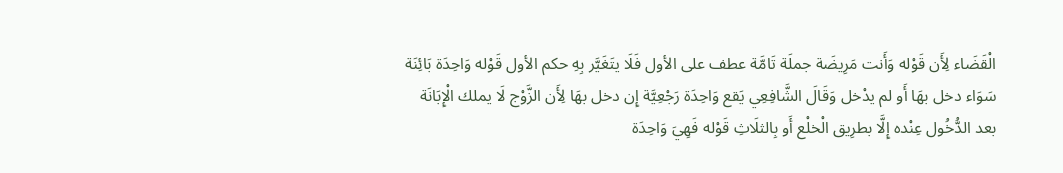الْقَضَاء لِأَن قَوْله وَأَنت مَرِيضَة جملَة تَامَّة عطف على الأول فَلَا يتَغَيَّر بِهِ حكم الأول قَوْله وَاحِدَة بَائِنَة سَوَاء دخل بهَا أَو لم يدْخل وَقَالَ الشَّافِعِي يَقع وَاحِدَة رَجْعِيَّة إِن دخل بهَا لِأَن الزَّوْج لَا يملك الْإِبَانَة بعد الدُّخُول عِنْده إِلَّا بطرِيق الْخلْع أَو بِالثلَاثِ قَوْله فَهِيَ وَاحِدَة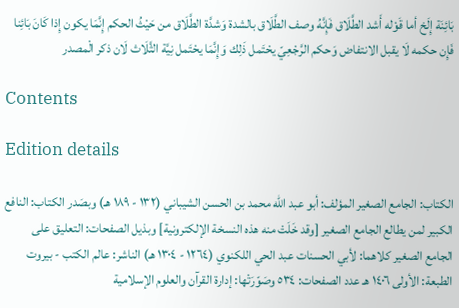بَائِنَة إِلَخ أما قَوْله أَشد الطَّلَاق فَإِنَّهُ وصف الطَّلَاق بالشدة وَشدَّة الطَّلَاق من حَيْثُ الحكم إِنَّمَا يكون إِذا كَانَ بَائِنا فَإِن حكمه لَا يقبل الانتفاض وَحكم الرَّجْعِيّ يحْتَمل ذَلِك وَإِنَّمَا يحْتَمل نِيَّة الثَّلَاث لَان ذكر الْمصدر

Contents

Edition details

الكتاب: الجامع الصغير المؤلف: أبو عبد الله محمد بن الحسن الشيباني (١٣٢ - ١٨٩ هـ) وبصَدر الكتاب: النافع الكبير لمن يطالع الجامع الصغير [وقد خَلَتْ منه هذه النسخة الإلكترونية] وبذيل الصفحات: التعليق على الجامع الصغير كلاهما: لأبي الحسنات عبد الحي اللكنوي (١٢٦٤ - ١٣٠٤ هـ) الناشر: عالم الكتب - بيروت الطبعة: الأولى ١٤٠٦ هـ عدد الصفحات: ٥٣٤ وصَوّرَتْها: إدارة القرآن والعلوم الإسلامية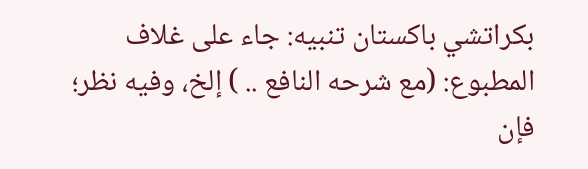بكراتشي باكستان تنبيه: جاء على غلاف المطبوع: (مع شرحه النافع .. ) إلخ، وفيه نظر؛ فإن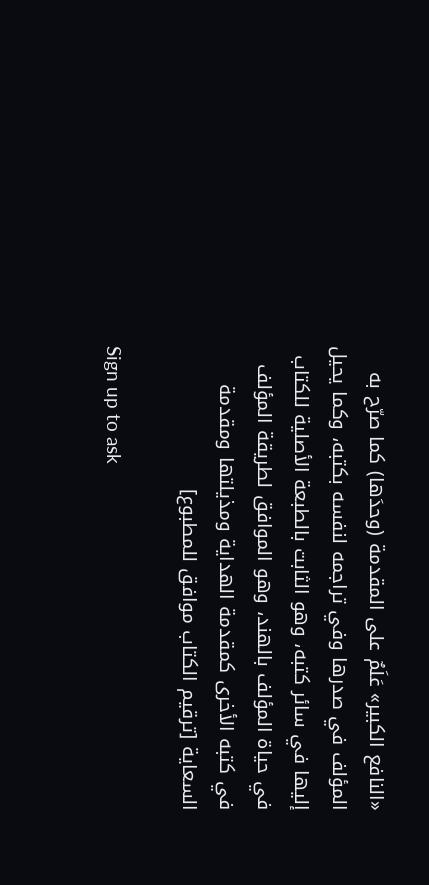«النافع الكبير» عَلَمٌ على المقدمة (وحدَها) كما صرّح به المؤلف في صدرها وفي تراجمه لنفسه بكتبه، وكما يحيل إليها في سائر كتبه، وهو الثابت بالطبعة الأصلية للكتاب في حياة المؤلف بالهند، وهو الموافق لطريقة المؤلف في كتبه الأخرى كمقدمة الهداية ومذيلتها ومقدمة السعاية [ترقيم الكتاب موافق للمطبوع]

Sign up to ask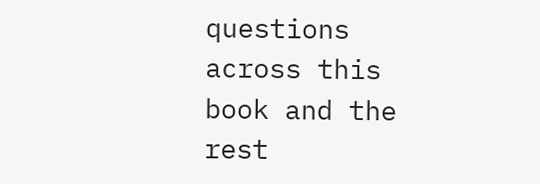questions across this book and the rest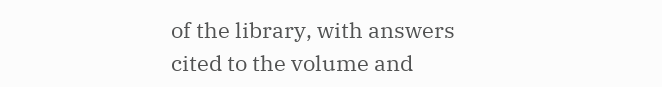of the library, with answers cited to the volume and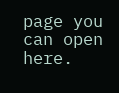page you can open here.